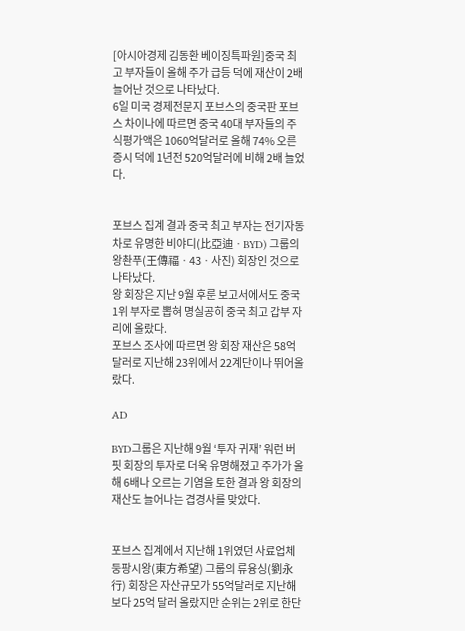[아시아경제 김동환 베이징특파원]중국 최고 부자들이 올해 주가 급등 덕에 재산이 2배 늘어난 것으로 나타났다.
6일 미국 경제전문지 포브스의 중국판 포브스 차이나에 따르면 중국 40대 부자들의 주식평가액은 1060억달러로 올해 74% 오른 증시 덕에 1년전 520억달러에 비해 2배 늘었다.


포브스 집계 결과 중국 최고 부자는 전기자동차로 유명한 비야디(比亞迪ㆍBYD) 그룹의 왕촨푸(王傳福ㆍ43ㆍ사진) 회장인 것으로 나타났다.
왕 회장은 지난 9월 후룬 보고서에서도 중국 1위 부자로 뽑혀 명실공히 중국 최고 갑부 자리에 올랐다.
포브스 조사에 따르면 왕 회장 재산은 58억달러로 지난해 23위에서 22계단이나 뛰어올랐다.

AD

BYD그룹은 지난해 9월 ‘투자 귀재’ 워런 버핏 회장의 투자로 더욱 유명해졌고 주가가 올해 6배나 오르는 기염을 토한 결과 왕 회장의 재산도 늘어나는 겹경사를 맞았다.


포브스 집계에서 지난해 1위였던 사료업체 둥팡시왕(東方希望) 그룹의 류융싱(劉永行) 회장은 자산규모가 55억달러로 지난해보다 25억 달러 올랐지만 순위는 2위로 한단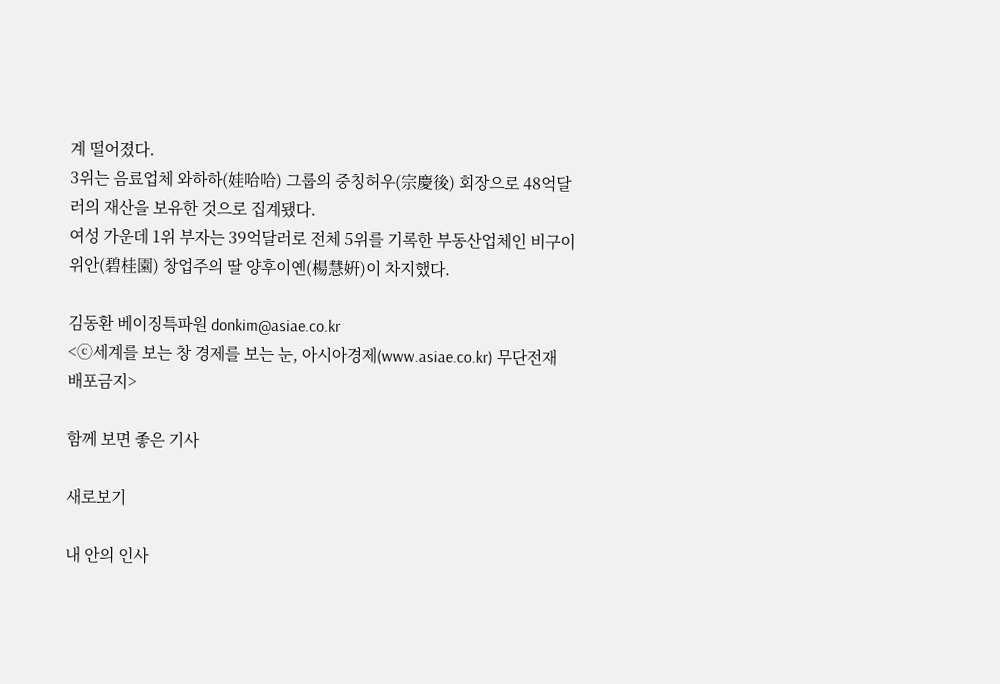계 떨어졌다.
3위는 음료업체 와하하(娃哈哈) 그룹의 중칭허우(宗慶後) 회장으로 48억달러의 재산을 보유한 것으로 집계됐다.
여성 가운데 1위 부자는 39억달러로 전체 5위를 기록한 부동산업체인 비구이위안(碧桂園) 창업주의 딸 양후이옌(楊慧姸)이 차지했다.

김동환 베이징특파원 donkim@asiae.co.kr
<ⓒ세계를 보는 창 경제를 보는 눈, 아시아경제(www.asiae.co.kr) 무단전재 배포금지>

함께 보면 좋은 기사

새로보기

내 안의 인사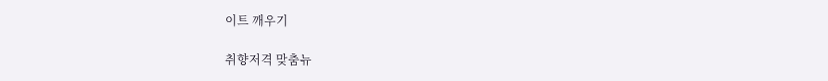이트 깨우기

취향저격 맞춤뉴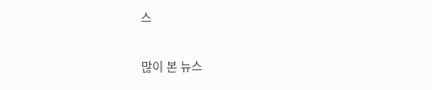스

많이 본 뉴스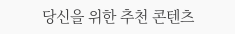당신을 위한 추천 콘텐츠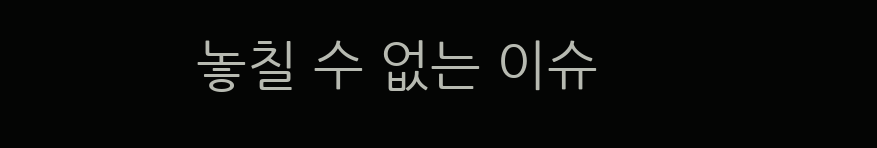놓칠 수 없는 이슈